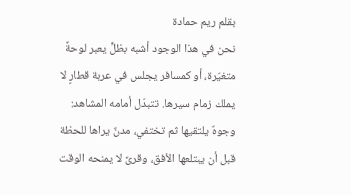بقلم ريم حمادة
نحن في هذا الوجود أشبه بظلٍّ يعبر لوحةً متغيّرة، أو كمسافر يجلس في عربة قطارٍ لا يملك زمام سيرها. تتبدّل أمامه المشاهد: وجوهٌ يلتقيها ثم تختفي، مدنٌ يراها للحظة قبل أن يبتلعها الأفق، وقرىً لا يمنحه الوقت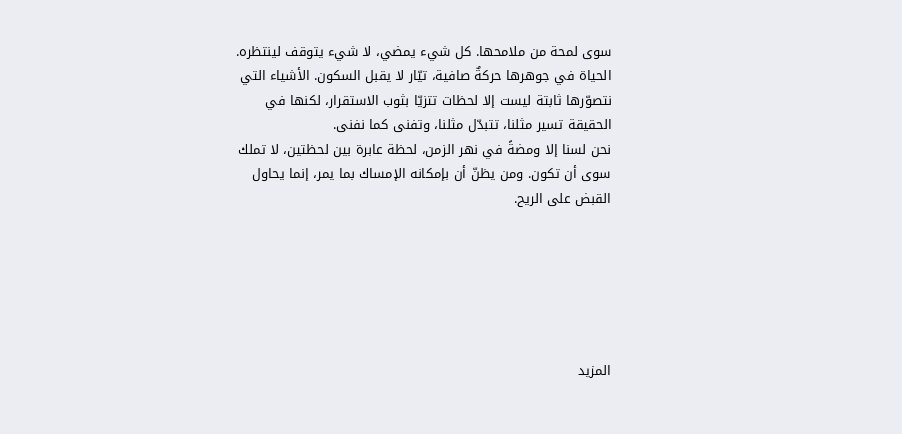سوى لمحة من ملامحها. كل شيء يمضي، لا شيء يتوقف لينتظره.
الحياة في جوهرها حركةٌ صافية، تيّار لا يقبل السكون. الأشياء التي نتصوّرها ثابتة ليست إلا لحظات تتزيّا بثوب الاستقرار، لكنها في الحقيقة تسير مثلنا، تتبدّل مثلنا، وتفنى كما نفنى.
نحن لسنا إلا ومضةً في نهر الزمن، لحظة عابرة بين لحظتين، لا تملك سوى أن تكون. ومن يظنّ أن بإمكانه الإمساك بما يمر، إنما يحاول القبض على الريح.






المزيد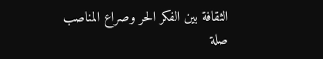الثقافة بين الفكر الحر وصراع المناصب
صلة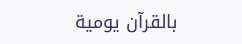بالقرآن يومية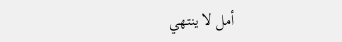أمل لا ينتهي